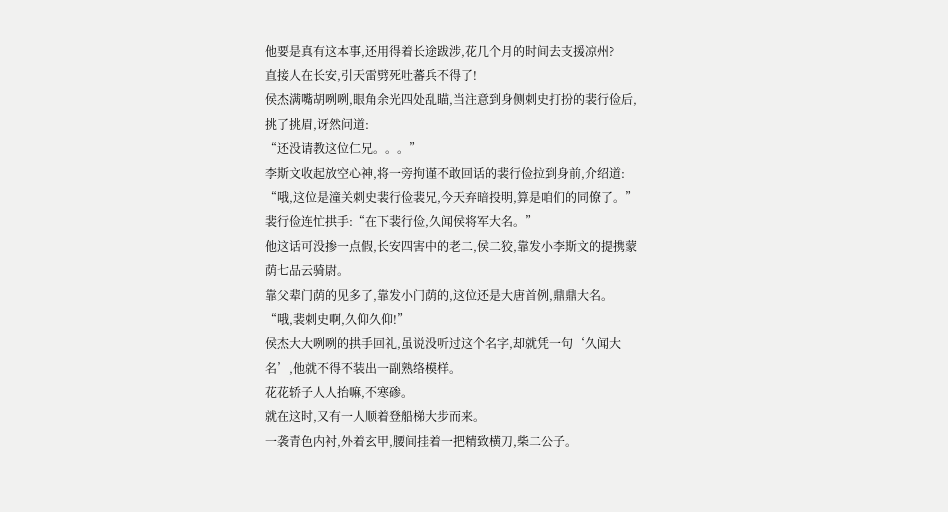他要是真有这本事,还用得着长途跋涉,花几个月的时间去支援凉州?
直接人在长安,引天雷劈死吐蕃兵不得了!
侯杰满嘴胡咧咧,眼角余光四处乱瞄,当注意到身侧刺史打扮的裴行俭后,挑了挑眉,讶然问道:
“还没请教这位仁兄。。。”
李斯文收起放空心神,将一旁拘谨不敢回话的裴行俭拉到身前,介绍道:
“哦,这位是潼关刺史裴行俭裴兄,今天弃暗投明,算是咱们的同僚了。”
裴行俭连忙拱手:“在下裴行俭,久闻侯将军大名。”
他这话可没掺一点假,长安四害中的老二,侯二狡,靠发小李斯文的提携蒙荫七品云骑尉。
靠父辈门荫的见多了,靠发小门荫的,这位还是大唐首例,鼎鼎大名。
“哦,裴刺史啊,久仰久仰!”
侯杰大大咧咧的拱手回礼,虽说没听过这个名字,却就凭一句‘久闻大名’,他就不得不装出一副熟络模样。
花花轿子人人抬嘛,不寒碜。
就在这时,又有一人顺着登船梯大步而来。
一袭青色内衬,外着玄甲,腰间挂着一把精致横刀,柴二公子。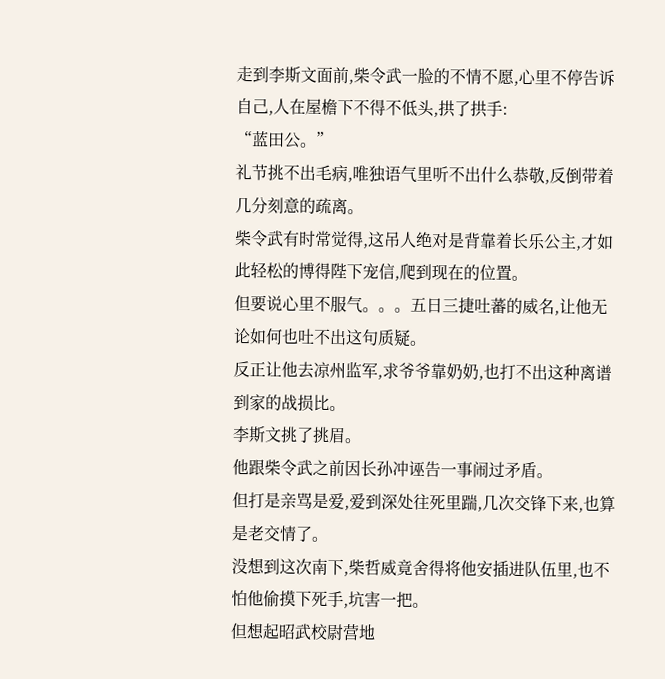走到李斯文面前,柴令武一脸的不情不愿,心里不停告诉自己,人在屋檐下不得不低头,拱了拱手:
“蓝田公。”
礼节挑不出毛病,唯独语气里听不出什么恭敬,反倒带着几分刻意的疏离。
柴令武有时常觉得,这吊人绝对是背靠着长乐公主,才如此轻松的博得陛下宠信,爬到现在的位置。
但要说心里不服气。。。五日三捷吐蕃的威名,让他无论如何也吐不出这句质疑。
反正让他去凉州监军,求爷爷靠奶奶,也打不出这种离谱到家的战损比。
李斯文挑了挑眉。
他跟柴令武之前因长孙冲诬告一事闹过矛盾。
但打是亲骂是爱,爱到深处往死里踹,几次交锋下来,也算是老交情了。
没想到这次南下,柴哲威竟舍得将他安插进队伍里,也不怕他偷摸下死手,坑害一把。
但想起昭武校尉营地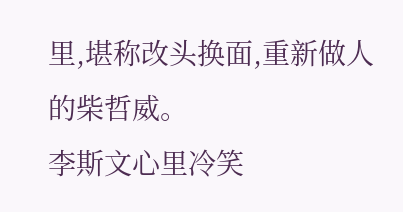里,堪称改头换面,重新做人的柴哲威。
李斯文心里冷笑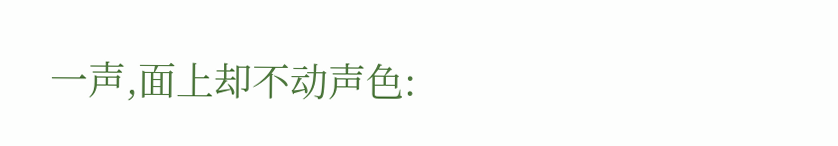一声,面上却不动声色: